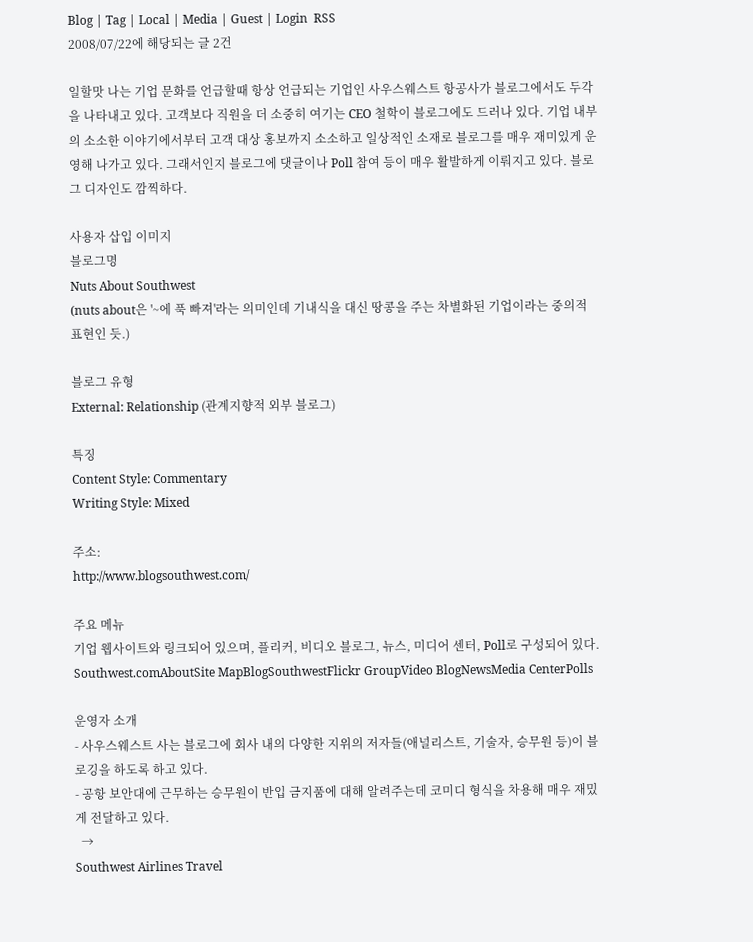Blog | Tag | Local | Media | Guest | Login  RSS
2008/07/22에 해당되는 글 2건

일할맛 나는 기업 문화를 언급할때 항상 언급되는 기업인 사우스웨스트 항공사가 블로그에서도 두각을 나타내고 있다. 고객보다 직원을 더 소중히 여기는 CEO 철학이 블로그에도 드러나 있다. 기업 내부의 소소한 이야기에서부터 고객 대상 홍보까지 소소하고 일상적인 소재로 블로그를 매우 재미있게 운영해 나가고 있다. 그래서인지 블로그에 댓글이나 Poll 참여 등이 매우 활발하게 이뤄지고 있다. 블로그 디자인도 깜찍하다.

사용자 삽입 이미지
블로그명
Nuts About Southwest
(nuts about은 '~에 푹 빠져'라는 의미인데 기내식을 대신 땅콩을 주는 차별화된 기업이라는 중의적 표현인 듯.)

블로그 유형
External: Relationship (관계지향적 외부 블로그)

특징
Content Style: Commentary
Writing Style: Mixed

주소:
http://www.blogsouthwest.com/

주요 메뉴
기업 웹사이트와 링크되어 있으며, 플리커, 비디오 블로그, 뉴스, 미디어 센터, Poll로 구성되어 있다.
Southwest.comAboutSite MapBlogSouthwestFlickr GroupVideo BlogNewsMedia CenterPolls

운영자 소개
- 사우스웨스트 사는 블로그에 회사 내의 다양한 지위의 저자들(애널리스트, 기술자, 승무원 등)이 블로깅을 하도록 하고 있다.
- 공항 보안대에 근무하는 승무원이 반입 금지품에 대해 알려주는데 코미디 형식을 차용해 매우 재밌게 전달하고 있다.
  →
Southwest Airlines Travel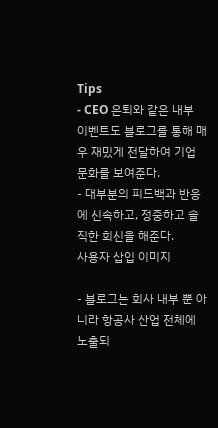Tips
- CEO 은퇴와 같은 내부 이벤트도 블로그를 통해 매우 재밌게 전달하여 기업 문화를 보여준다.
- 대부분의 피드백과 반응에 신속하고, 정중하고 솔직한 회신을 해준다.
사용자 삽입 이미지

- 블로그는 회사 내부 뿐 아니라 항공사 산업 전체에 노출되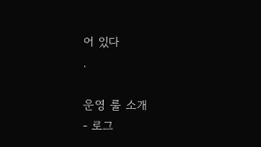어 있다
.

운영 룰 소개
- 로그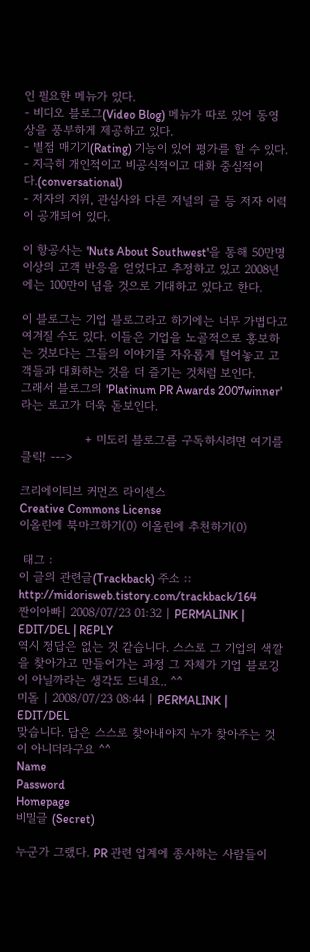인 필요한 메뉴가 있다.
- 비디오 블로그(Video Blog) 메뉴가 따로 있어 동영상을 풍부하게 제공하고 있다.
- 별점 매기기(Rating) 기능이 있어 평가를 할 수 있다.
- 지극히 개인적이고 비공식적이고 대화 중심적이다.(conversational)
- 저자의 지위, 관심사와 다른 저널의 글 등 저자 이력이 공개되어 있다.

이 항공사는 'Nuts About Southwest'을 통해 50만명 이상의 고객 반응을 얻었다고 추정하고 있고 2008년에는 100만이 넘을 것으로 기대하고 있다고 한다.

이 블로그는 기업 블로그라고 하기에는 너무 가볍다고 여겨질 수도 있다. 이들은 기업을 노골적으로 홍보하는 것보다는 그들의 이야기를 자유롭게 털어놓고 고객들과 대화하는 것을 더 즐기는 것처럼 보인다.
그래서 블로그의 'Platinum PR Awards 2007winner'라는 로고가 더욱 돋보인다.

                + 미도리 블로그를 구독하시려면 여기를 클릭! --->

크리에이티브 커먼즈 라이센스
Creative Commons License
이올린에 북마크하기(0) 이올린에 추천하기(0)

 태그 :
이 글의 관련글(Trackback) 주소 :: http://midorisweb.tistory.com/trackback/164
짠이아빠| 2008/07/23 01:32 | PERMALINK | EDIT/DEL | REPLY
역시 정답은 없는 것 같습니다. 스스로 그 기업의 색깔을 찾아가고 만들어가는 과정 그 자체가 기업 블로깅이 아닐까라는 생각도 드네요.. ^^
미돌 | 2008/07/23 08:44 | PERMALINK | EDIT/DEL
맞습니다. 답은 스스로 찾아내야지 누가 찾아주는 것이 아니더라구요 ^^
Name
Password
Homepage
비밀글 (Secret)

누군가 그랬다. PR 관련 업계에 종사하는 사람들이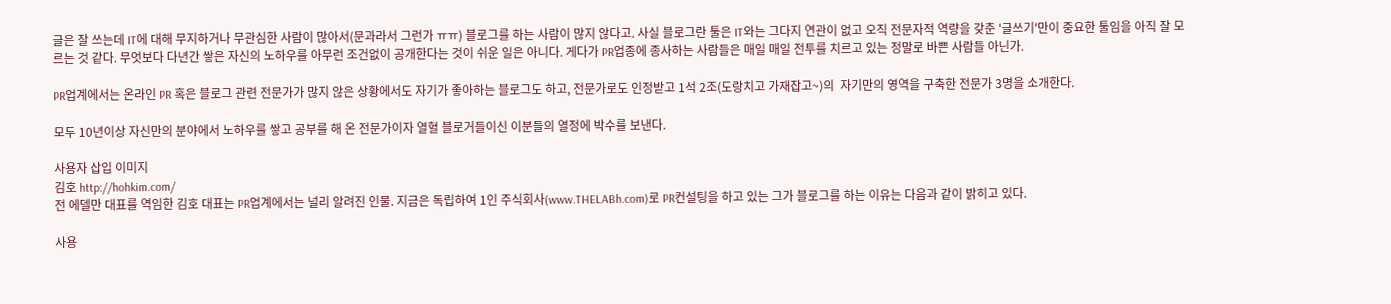글은 잘 쓰는데 IT에 대해 무지하거나 무관심한 사람이 많아서(문과라서 그런가 ㅠㅠ) 블로그를 하는 사람이 많지 않다고. 사실 블로그란 툴은 IT와는 그다지 연관이 없고 오직 전문자적 역량을 갖춘 '글쓰기'만이 중요한 툴임을 아직 잘 모르는 것 같다. 무엇보다 다년간 쌓은 자신의 노하우를 아무런 조건없이 공개한다는 것이 쉬운 일은 아니다. 게다가 PR업종에 종사하는 사람들은 매일 매일 전투를 치르고 있는 정말로 바쁜 사람들 아닌가.

PR업계에서는 온라인 PR 혹은 블로그 관련 전문가가 많지 않은 상황에서도 자기가 좋아하는 블로그도 하고, 전문가로도 인정받고 1석 2조(도랑치고 가재잡고~)의  자기만의 영역을 구축한 전문가 3명을 소개한다.

모두 10년이상 자신만의 분야에서 노하우를 쌓고 공부를 해 온 전문가이자 열혈 블로거들이신 이분들의 열정에 박수를 보낸다.

사용자 삽입 이미지
김호 http://hohkim.com/
전 에델만 대표를 역임한 김호 대표는 PR업계에서는 널리 알려진 인물. 지금은 독립하여 1인 주식회사(www.THELABh.com)로 PR컨설팅을 하고 있는 그가 블로그를 하는 이유는 다음과 같이 밝히고 있다.

사용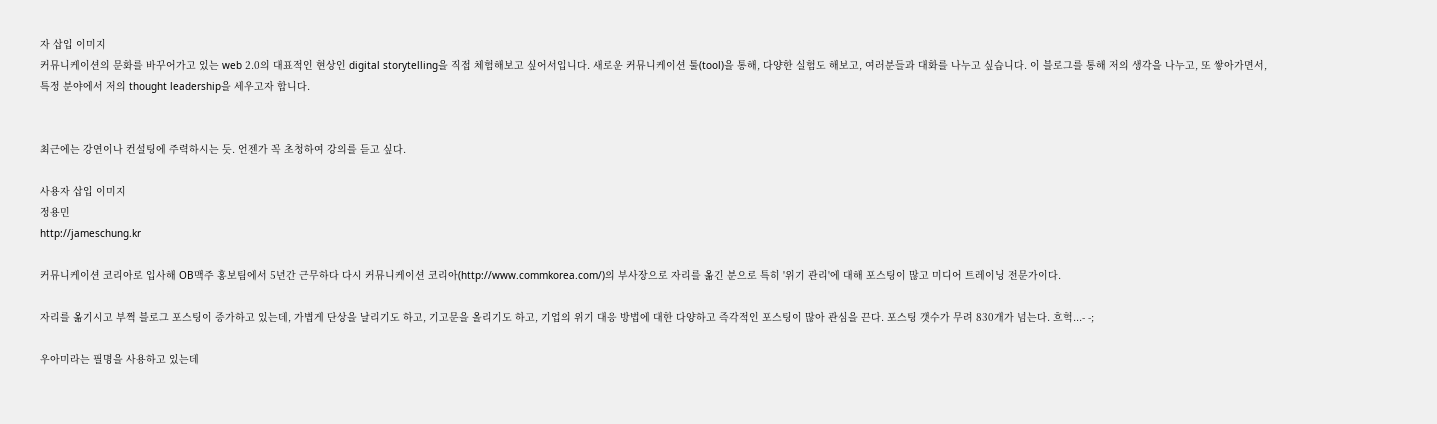자 삽입 이미지
커뮤니케이션의 문화를 바꾸어가고 있는 web 2.0의 대표적인 현상인 digital storytelling을 직접 체험해보고 싶어서입니다. 새로운 커뮤니케이션 툴(tool)을 통해, 다양한 실험도 해보고, 여러분들과 대화를 나누고 싶습니다. 이 블로그를 통해 저의 생각을 나누고, 또 쌓아가면서, 특정 분야에서 저의 thought leadership을 세우고자 합니다.


최근에는 강연이나 컨설팅에 주력하시는 듯. 언젠가 꼭 초청하여 강의를 듣고 싶다.

사용자 삽입 이미지
정용민
http://jameschung.kr

커뮤니케이션 코리아로 입사해 OB맥주 홍보팀에서 5년간 근무하다 다시 커뮤니케이션 코리아(http://www.commkorea.com/)의 부사장으로 자리를 옮긴 분으로 특히 '위기 관리'에 대해 포스팅이 많고 미디어 트레이닝 전문가이다.

자리를 옮기시고 부쩍 블로그 포스팅이 증가하고 있는데, 가볍게 단상을 날리기도 하고, 기고문을 올리기도 하고, 기업의 위기 대응 방법에 대한 다양하고 즉각적인 포스팅이 많아 관심을 끈다. 포스팅 갯수가 무려 830개가 넘는다. 흐헉...- -;

우아미라는 필명을 사용하고 있는데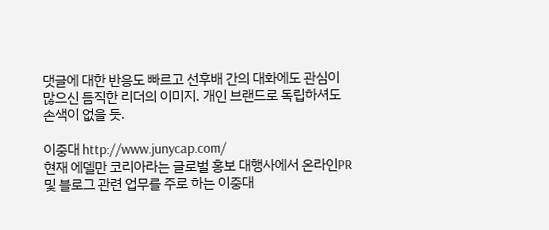댓글에 대한 반응도 빠르고 선후배 간의 대화에도 관심이 많으신 듬직한 리더의 이미지. 개인 브랜드로 독립하셔도 손색이 없을 듯.

이중대 http://www.junycap.com/
현재 에델만 코리아라는 글로벌 홍보 대행사에서 온라인PR 및 블로그 관련 업무를 주로 하는 이중대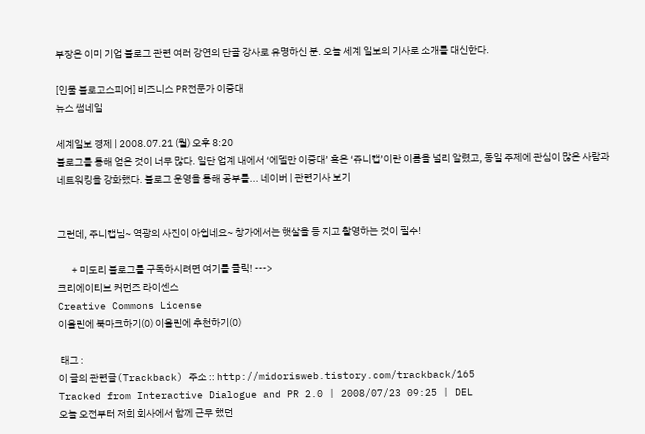부장은 이미 기업 블로그 관련 여러 강연의 단골 강사로 유명하신 분. 오늘 세계 일보의 기사로 소개를 대신한다.

[인물 블로고스피어] 비즈니스 PR전문가 이중대
뉴스 썸네일

세계일보 경제 | 2008.07.21 (월) 오후 8:20
블로그를 통해 얻은 것이 너무 많다. 일단 업계 내에서 ‘에델만 이중대’ 혹은 ‘쥬니캡’이란 이름을 널리 알렸고, 동일 주제에 관심이 많은 사람과 네트워킹을 강화했다. 블로그 운영을 통해 공부를... 네이버 | 관련기사 보기


그런데, 주니캡님~ 역광의 사진이 아쉽네요~ 창가에서는 햇살을 등 지고 촬영하는 것이 필수!

       + 미도리 블로그를 구독하시려면 여기를 클릭! --->
크리에이티브 커먼즈 라이센스
Creative Commons License
이올린에 북마크하기(0) 이올린에 추천하기(0)

 태그 :
이 글의 관련글(Trackback) 주소 :: http://midorisweb.tistory.com/trackback/165
Tracked from Interactive Dialogue and PR 2.0 | 2008/07/23 09:25 | DEL
오늘 오전부터 저희 회사에서 함께 근무 했던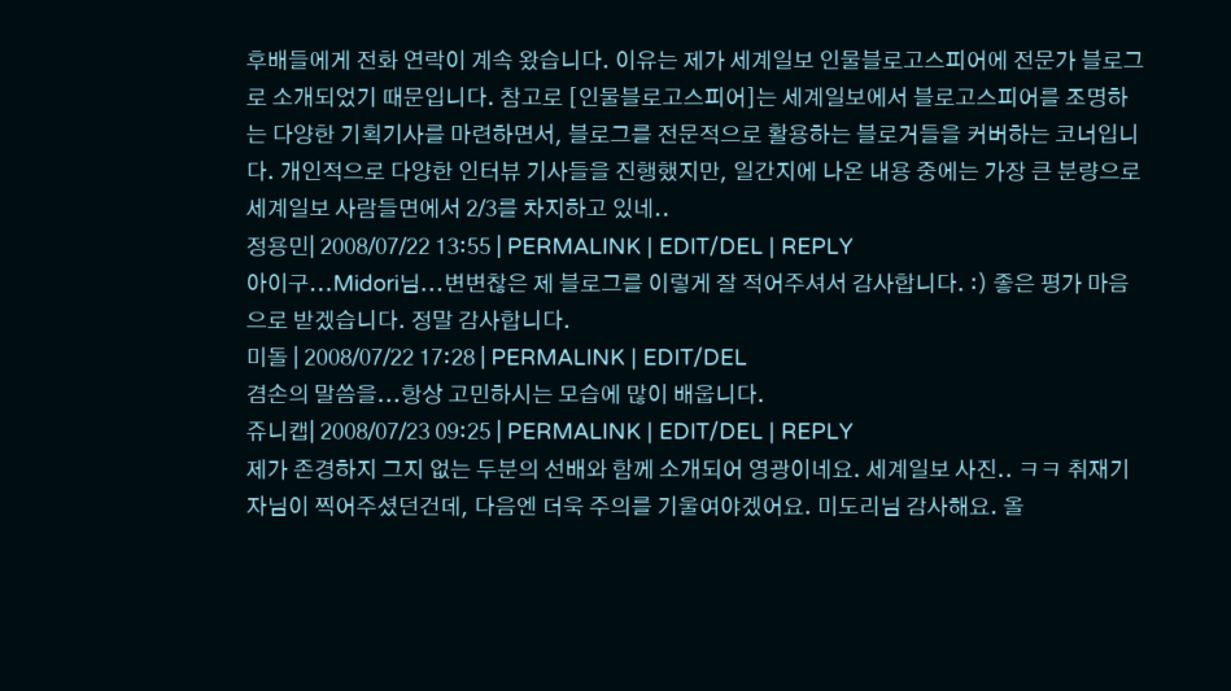후배들에게 전화 연락이 계속 왔습니다. 이유는 제가 세계일보 인물블로고스피어에 전문가 블로그로 소개되었기 때문입니다. 참고로 [인물블로고스피어]는 세계일보에서 블로고스피어를 조명하는 다양한 기획기사를 마련하면서, 블로그를 전문적으로 활용하는 블로거들을 커버하는 코너입니다. 개인적으로 다양한 인터뷰 기사들을 진행했지만, 일간지에 나온 내용 중에는 가장 큰 분량으로 세계일보 사람들면에서 2/3를 차지하고 있네..
정용민| 2008/07/22 13:55 | PERMALINK | EDIT/DEL | REPLY
아이구...Midori님...변변찮은 제 블로그를 이렇게 잘 적어주셔서 감사합니다. :) 좋은 평가 마음으로 받겠습니다. 정말 감사합니다.
미돌 | 2008/07/22 17:28 | PERMALINK | EDIT/DEL
겸손의 말씀을...항상 고민하시는 모습에 많이 배웁니다.
쥬니캡| 2008/07/23 09:25 | PERMALINK | EDIT/DEL | REPLY
제가 존경하지 그지 없는 두분의 선배와 함께 소개되어 영광이네요. 세계일보 사진.. ㅋㅋ 취재기자님이 찍어주셨던건데, 다음엔 더욱 주의를 기울여야겠어요. 미도리님 감사해요. 올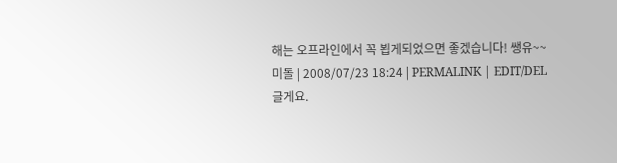해는 오프라인에서 꼭 뵙게되었으면 좋겠습니다! 쌩유~~
미돌 | 2008/07/23 18:24 | PERMALINK | EDIT/DEL
글게요.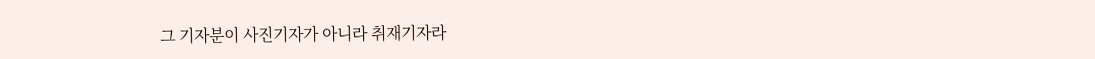그 기자분이 사진기자가 아니라 취재기자라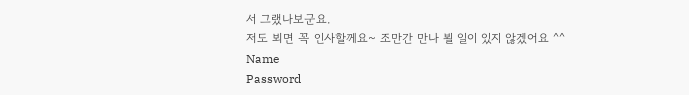서 그랬나보군요.
저도 뵈면 꼭 인사할께요~ 조만간 만나 뵐 일이 있지 않겠어요 ^^
Name
Password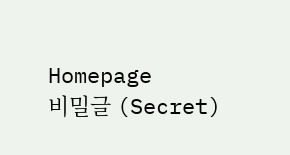Homepage
비밀글 (Secret)